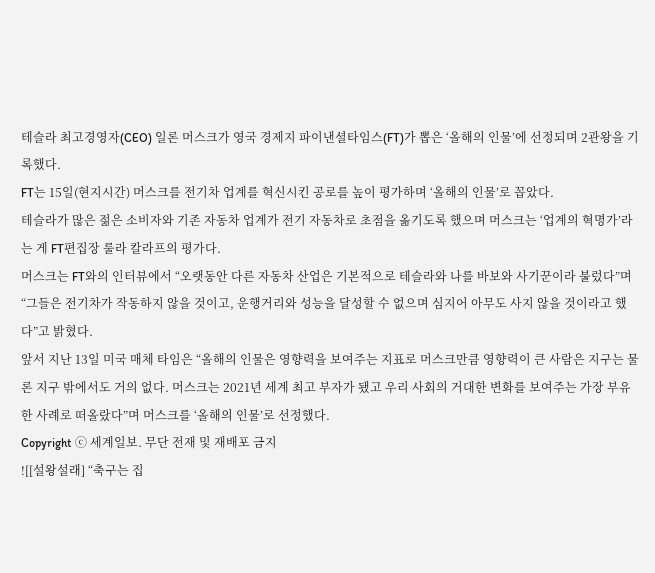테슬라 최고경영자(CEO) 일론 머스크가 영국 경제지 파이낸셜타임스(FT)가 뽑은 ‘올해의 인물’에 선정되며 2관왕을 기록했다.
FT는 15일(현지시간) 머스크를 전기차 업계를 혁신시킨 공로를 높이 평가하며 ‘올해의 인물’로 꼽았다.
테슬라가 많은 젊은 소비자와 기존 자동차 업계가 전기 자동차로 초점을 옮기도록 했으며 머스크는 ‘업계의 혁명가’라는 게 FT편집장 룰라 칼라프의 평가다.
머스크는 FT와의 인터뷰에서 “오랫동안 다른 자동차 산업은 기본적으로 테슬라와 나를 바보와 사기꾼이라 불렀다”며 “그들은 전기차가 작동하지 않을 것이고, 운행거리와 성능을 달성할 수 없으며 심지어 아무도 사지 않을 것이라고 했다”고 밝혔다.
앞서 지난 13일 미국 매체 타임은 “올해의 인물은 영향력을 보여주는 지표로 머스크만큼 영향력이 큰 사람은 지구는 물론 지구 밖에서도 거의 없다. 머스크는 2021년 세계 최고 부자가 됐고 우리 사회의 거대한 변화를 보여주는 가장 부유한 사례로 떠올랐다”며 머스크를 ‘올해의 인물’로 선정했다.
Copyright ⓒ 세계일보. 무단 전재 및 재배포 금지
![[설왕설래] “축구는 집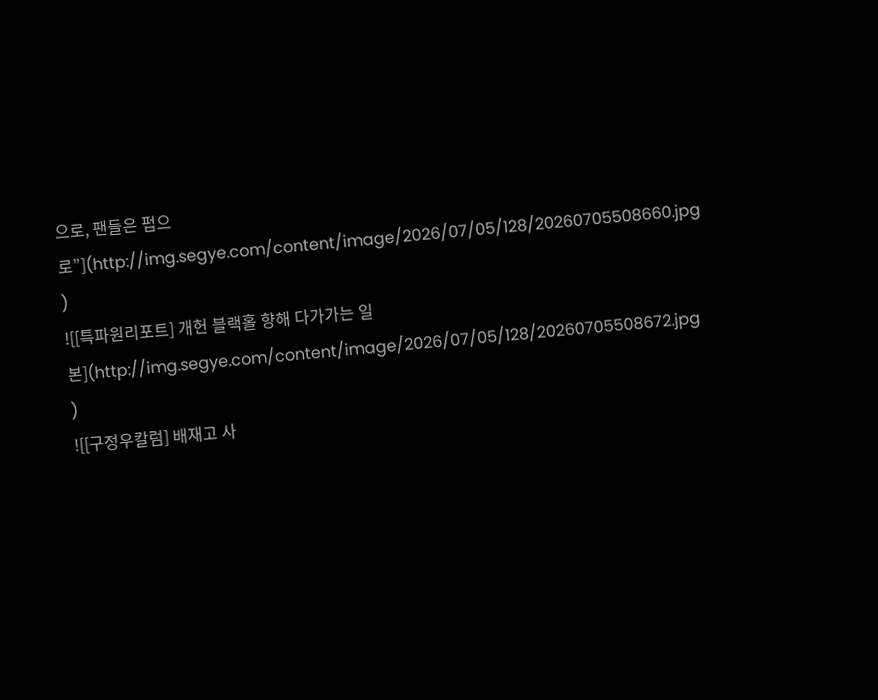으로, 팬들은 펍으로”](http://img.segye.com/content/image/2026/07/05/128/20260705508660.jpg
)
![[특파원리포트] 개헌 블랙홀 향해 다가가는 일본](http://img.segye.com/content/image/2026/07/05/128/20260705508672.jpg
)
![[구정우칼럼] 배재고 사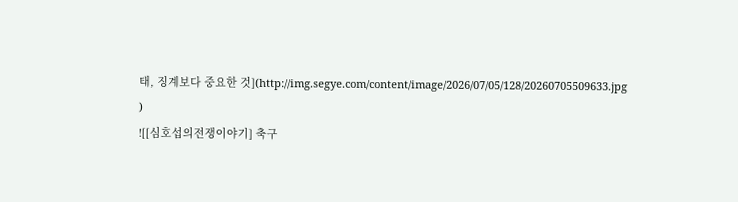태, 징계보다 중요한 것](http://img.segye.com/content/image/2026/07/05/128/20260705509633.jpg
)
![[심호섭의전쟁이야기] 축구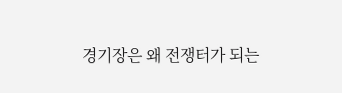경기장은 왜 전쟁터가 되는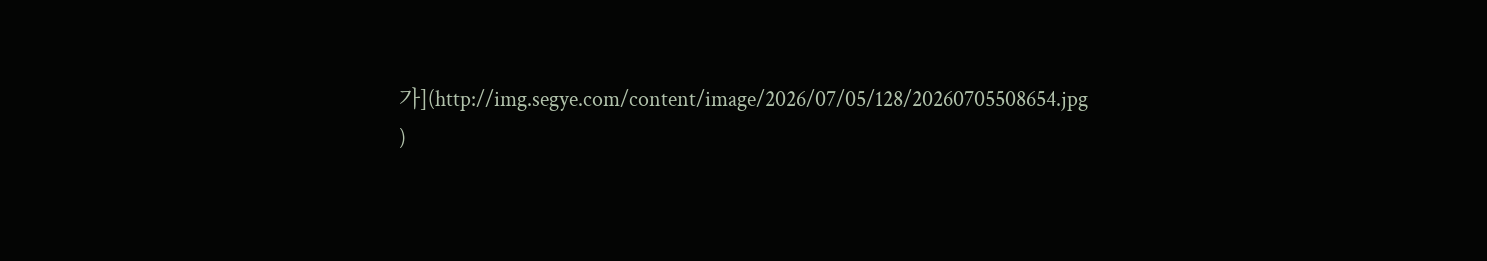가](http://img.segye.com/content/image/2026/07/05/128/20260705508654.jpg
)